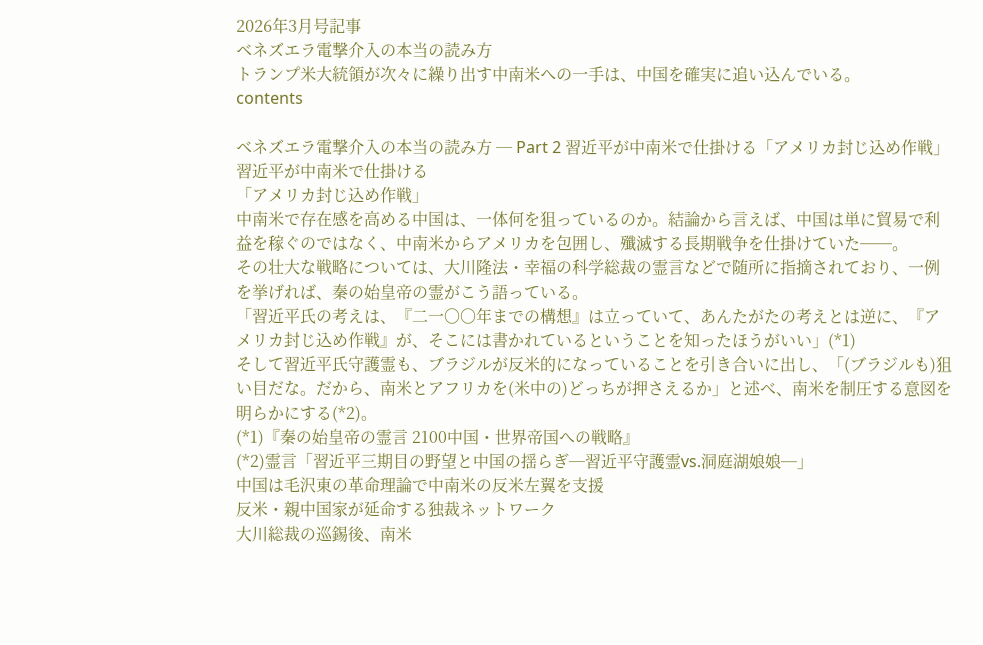2026年3月号記事
ベネズエラ電撃介入の本当の読み方
トランプ米大統領が次々に繰り出す中南米への一手は、中国を確実に追い込んでいる。
contents

ベネズエラ電撃介入の本当の読み方 ─ Part 2 習近平が中南米で仕掛ける「アメリカ封じ込め作戦」
習近平が中南米で仕掛ける
「アメリカ封じ込め作戦」
中南米で存在感を高める中国は、一体何を狙っているのか。結論から言えば、中国は単に貿易で利益を稼ぐのではなく、中南米からアメリカを包囲し、殲滅する長期戦争を仕掛けていた──。
その壮大な戦略については、大川隆法・幸福の科学総裁の霊言などで随所に指摘されており、一例を挙げれば、秦の始皇帝の霊がこう語っている。
「習近平氏の考えは、『二一〇〇年までの構想』は立っていて、あんたがたの考えとは逆に、『アメリカ封じ込め作戦』が、そこには書かれているということを知ったほうがいい」(*1)
そして習近平氏守護霊も、ブラジルが反米的になっていることを引き合いに出し、「(ブラジルも)狙い目だな。だから、南米とアフリカを(米中の)どっちが押さえるか」と述べ、南米を制圧する意図を明らかにする(*2)。
(*1)『秦の始皇帝の霊言 2100中国・世界帝国への戦略』
(*2)霊言「習近平三期目の野望と中国の揺らぎ─習近平守護霊vs.洞庭湖娘娘─」
中国は毛沢東の革命理論で中南米の反米左翼を支援
反米・親中国家が延命する独裁ネットワーク
大川総裁の巡錫後、南米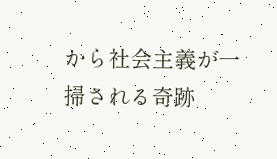から社会主義が一掃される奇跡